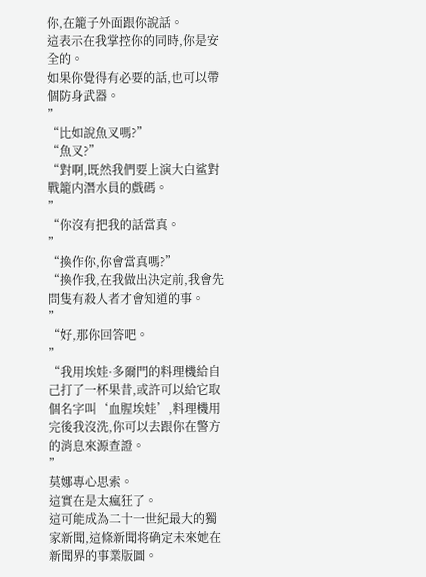你,在籠子外面跟你說話。
這表示在我掌控你的同時,你是安全的。
如果你覺得有必要的話,也可以帶個防身武器。
”
“比如說魚叉嗎?”
“魚叉?”
“對啊,既然我們要上演大白鲨對戰籠内潛水員的戲碼。
”
“你沒有把我的話當真。
”
“換作你,你會當真嗎?”
“換作我,在我做出決定前,我會先問隻有殺人者才會知道的事。
”
“好,那你回答吧。
”
“我用埃娃·多爾門的料理機給自己打了一杯果昔,或許可以給它取個名字叫‘血腥埃娃’,料理機用完後我沒洗,你可以去跟你在警方的消息來源查證。
”
莫娜專心思索。
這實在是太瘋狂了。
這可能成為二十一世紀最大的獨家新聞,這條新聞将确定未來她在新聞界的事業版圖。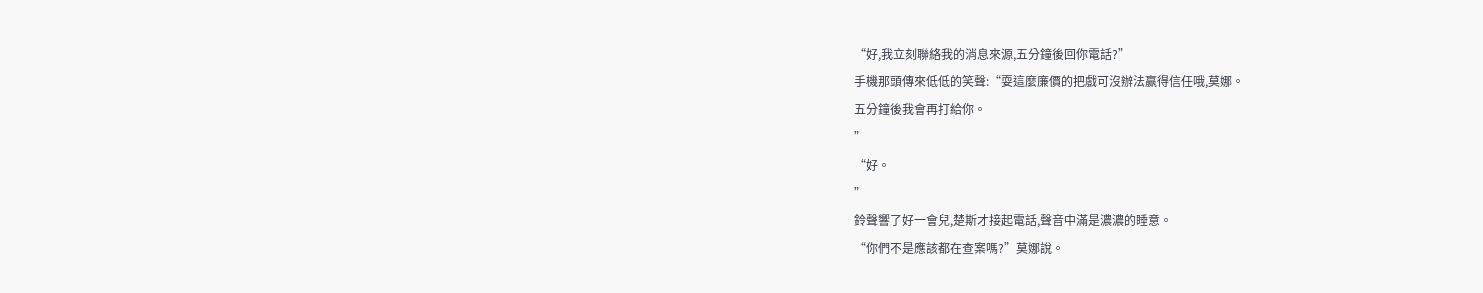“好,我立刻聯絡我的消息來源,五分鐘後回你電話?”
手機那頭傳來低低的笑聲:“耍這麼廉價的把戲可沒辦法赢得信任哦,莫娜。
五分鐘後我會再打給你。
”
“好。
”
鈴聲響了好一會兒,楚斯才接起電話,聲音中滿是濃濃的睡意。
“你們不是應該都在查案嗎?”莫娜說。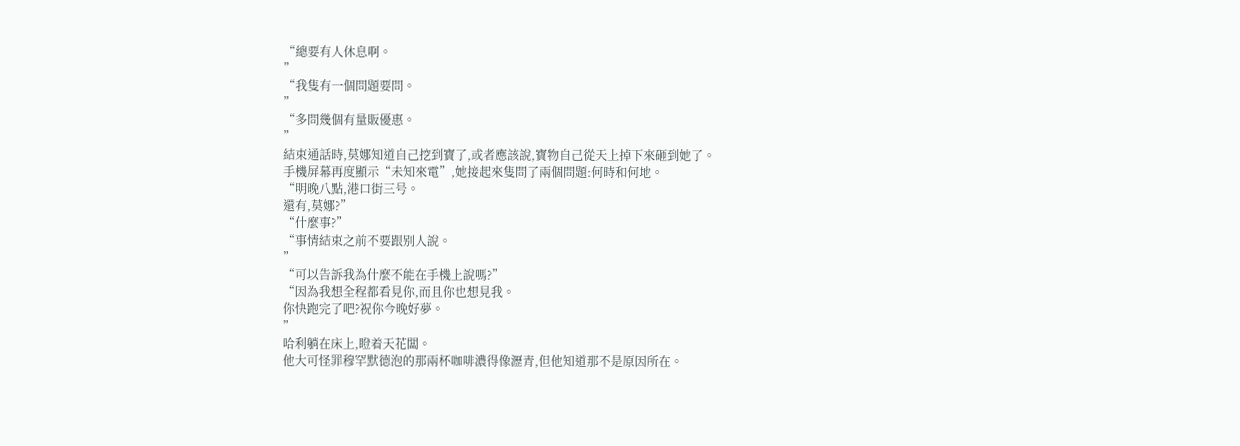“總要有人休息啊。
”
“我隻有一個問題要問。
”
“多問幾個有量販優惠。
”
結束通話時,莫娜知道自己挖到寶了,或者應該說,寶物自己從天上掉下來砸到她了。
手機屏幕再度顯示“未知來電”,她接起來隻問了兩個問題:何時和何地。
“明晚八點,港口街三号。
還有,莫娜?”
“什麼事?”
“事情結束之前不要跟别人說。
”
“可以告訴我為什麼不能在手機上說嗎?”
“因為我想全程都看見你,而且你也想見我。
你快跑完了吧?祝你今晚好夢。
”
哈利躺在床上,瞪着天花闆。
他大可怪罪穆罕默德泡的那兩杯咖啡濃得像瀝青,但他知道那不是原因所在。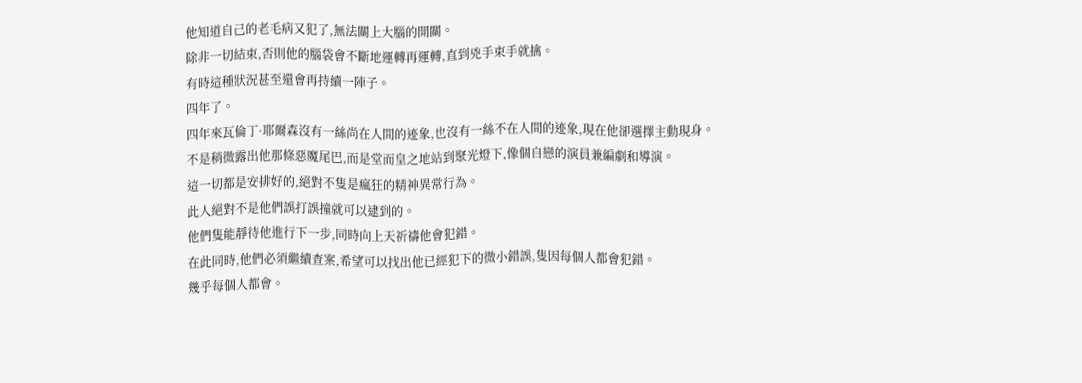他知道自己的老毛病又犯了,無法關上大腦的開關。
除非一切結束,否則他的腦袋會不斷地運轉再運轉,直到兇手束手就擒。
有時這種狀況甚至還會再持續一陣子。
四年了。
四年來瓦倫丁·耶爾森沒有一絲尚在人間的迹象,也沒有一絲不在人間的迹象,現在他卻選擇主動現身。
不是稍微露出他那條惡魔尾巴,而是堂而皇之地站到聚光燈下,像個自戀的演員兼編劇和導演。
這一切都是安排好的,絕對不隻是瘋狂的精神異常行為。
此人絕對不是他們誤打誤撞就可以逮到的。
他們隻能靜待他進行下一步,同時向上天祈禱他會犯錯。
在此同時,他們必須繼續查案,希望可以找出他已經犯下的微小錯誤,隻因每個人都會犯錯。
幾乎每個人都會。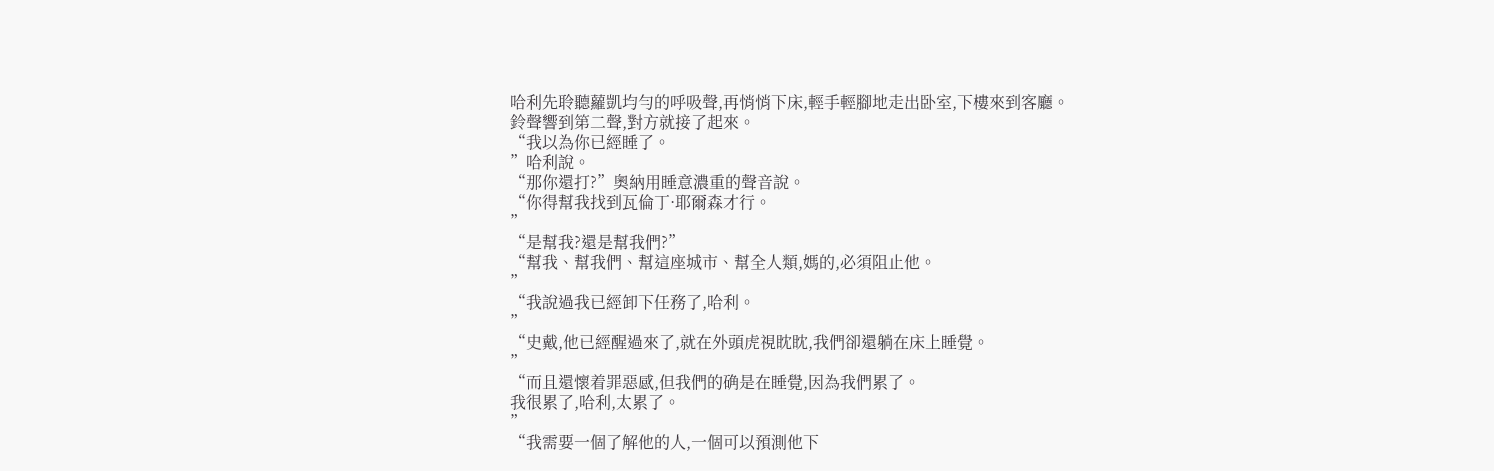哈利先聆聽蘿凱均勻的呼吸聲,再悄悄下床,輕手輕腳地走出卧室,下樓來到客廳。
鈴聲響到第二聲,對方就接了起來。
“我以為你已經睡了。
”哈利說。
“那你還打?”奧納用睡意濃重的聲音說。
“你得幫我找到瓦倫丁·耶爾森才行。
”
“是幫我?還是幫我們?”
“幫我、幫我們、幫這座城市、幫全人類,媽的,必須阻止他。
”
“我說過我已經卸下任務了,哈利。
”
“史戴,他已經醒過來了,就在外頭虎視眈眈,我們卻還躺在床上睡覺。
”
“而且還懷着罪惡感,但我們的确是在睡覺,因為我們累了。
我很累了,哈利,太累了。
”
“我需要一個了解他的人,一個可以預測他下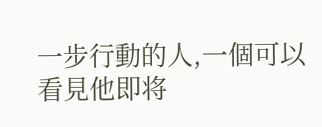一步行動的人,一個可以看見他即将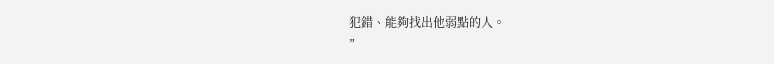犯錯、能夠找出他弱點的人。
”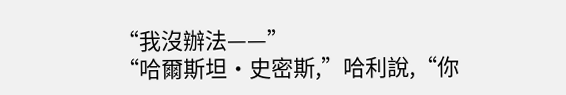“我沒辦法——”
“哈爾斯坦·史密斯,”哈利說,“你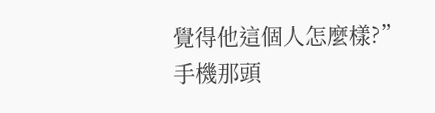覺得他這個人怎麼樣?”
手機那頭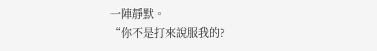一陣靜默。
“你不是打來說服我的?